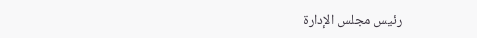رئيس مجلس الإدارة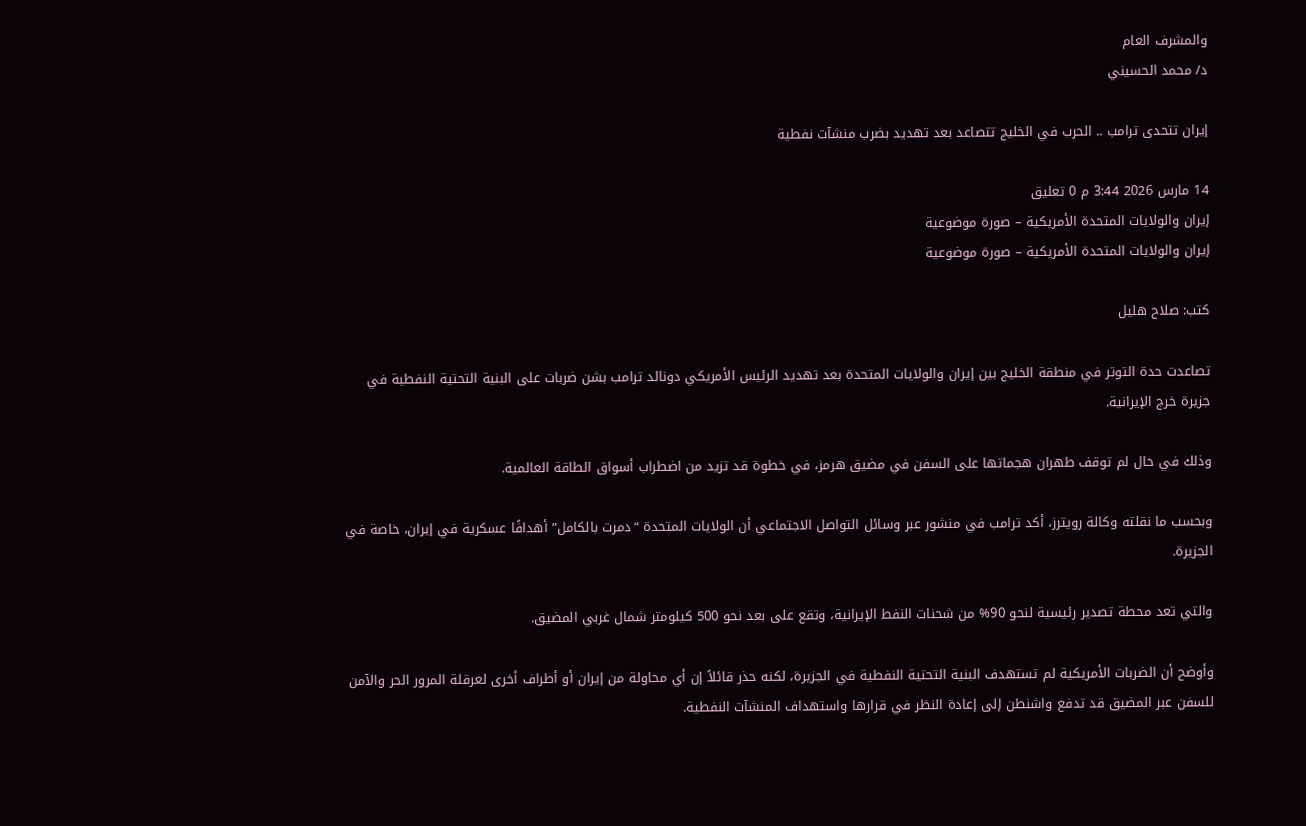والمشرف العام
د/ محمد الحسيني

إيران تتحدى ترامب .. الحرب في الخليج تتصاعد بعد تهديد بضرب منشآت نفطية

14 مارس 2026 3:44 م 0 تعليق
إيران والولايات المتحدة الأمريكية – صورة موضوعية
إيران والولايات المتحدة الأمريكية – صورة موضوعية

كتب: صلاح هليل

تصاعدت حدة التوتر في منطقة الخليج بين إيران والولايات المتحدة بعد تهديد الرئيس الأمريكي دونالد ترامب بشن ضربات على البنية التحتية النفطية في جزيرة خرج الإيرانية.

وذلك في حال لم توقف طهران هجماتها على السفن في مضيق هرمز، في خطوة قد تزيد من اضطراب أسواق الطاقة العالمية.

وبحسب ما نقلته وكالة رويترز، أكد ترامب في منشور عبر وسائل التواصل الاجتماعي أن الولايات المتحدة “دمرت بالكامل” أهدافًا عسكرية في إيران، خاصة في الجزيرة.

والتي تعد محطة تصدير رئيسية لنحو 90% من شحنات النفط الإيرانية، وتقع على بعد نحو 500 كيلومتر شمال غربي المضيق.

وأوضح أن الضربات الأمريكية لم تستهدف البنية التحتية النفطية في الجزيرة، لكنه حذر قائلاً إن أي محاولة من إيران أو أطراف أخرى لعرقلة المرور الحر والآمن للسفن عبر المضيق قد تدفع واشنطن إلى إعادة النظر في قرارها واستهداف المنشآت النفطية.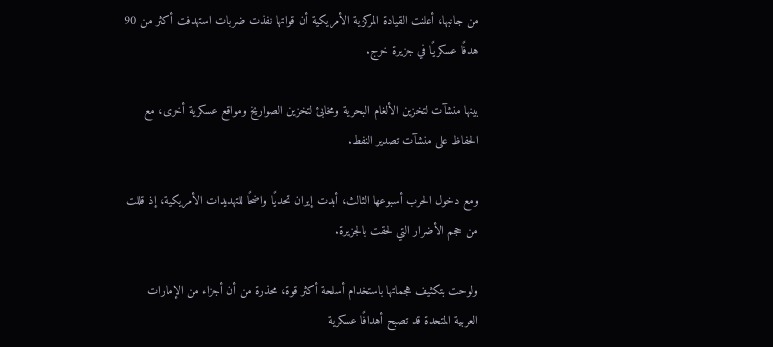من جانبها، أعلنت القيادة المركزية الأمريكية أن قواتها نفذت ضربات استهدفت أكثر من 90 هدفًا عسكريًا في جزيرة خرج.

بينها منشآت لتخزين الألغام البحرية ومخابئ لتخزين الصواريخ ومواقع عسكرية أخرى، مع الحفاظ على منشآت تصدير النفط.

ومع دخول الحرب أسبوعها الثالث، أبدت إيران تحديًا واضحًا للتهديدات الأمريكية، إذ قللت من حجم الأضرار التي لحقت بالجزيرة.

ولوحت بتكثيف هجماتها باستخدام أسلحة أكثر قوة، محذرة من أن أجزاء من الإمارات العربية المتحدة قد تصبح أهدافًا عسكرية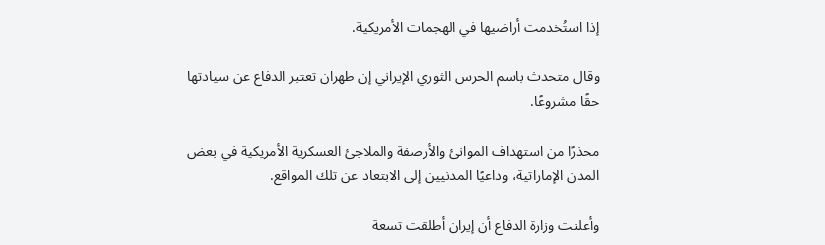إذا استُخدمت أراضيها في الهجمات الأمريكية.

وقال متحدث باسم الحرس الثوري الإيراني إن طهران تعتبر الدفاع عن سيادتها حقًا مشروعًا.

محذرًا من استهداف الموانئ والأرصفة والملاجئ العسكرية الأمريكية في بعض المدن الإماراتية، وداعيًا المدنيين إلى الابتعاد عن تلك المواقع.

وأعلنت وزارة الدفاع أن إيران أطلقت تسعة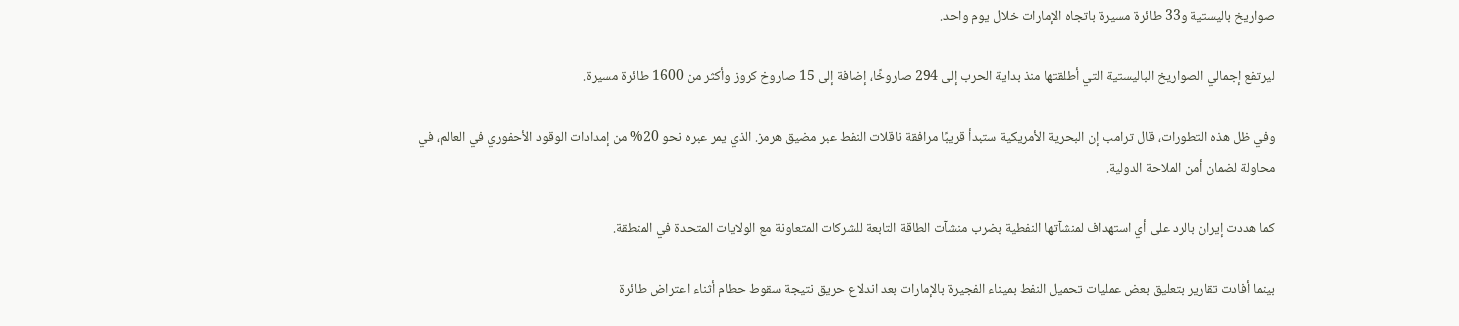صواريخ باليستية و33 طائرة مسيرة باتجاه الإمارات خلال يوم واحد.

ليرتفع إجمالي الصواريخ الباليستية التي أطلقتها منذ بداية الحرب إلى 294 صاروخًا، إضافة إلى 15 صاروخ كروز وأكثر من 1600 طائرة مسيرة.

وفي ظل هذه التطورات، قال ترامب إن البحرية الأمريكية ستبدأ قريبًا مرافقة ناقلات النفط عبر مضيق هرمز. الذي يمر عبره نحو 20% من إمدادات الوقود الأحفوري في العالم، في محاولة لضمان أمن الملاحة الدولية.

كما هددت إيران بالرد على أي استهداف لمنشآتها النفطية بضرب منشآت الطاقة التابعة للشركات المتعاونة مع الولايات المتحدة في المنطقة.

بينما أفادت تقارير بتعليق بعض عمليات تحميل النفط بميناء الفجيرة بالإمارات بعد اندلاع حريق نتيجة سقوط حطام أثناء اعتراض طائرة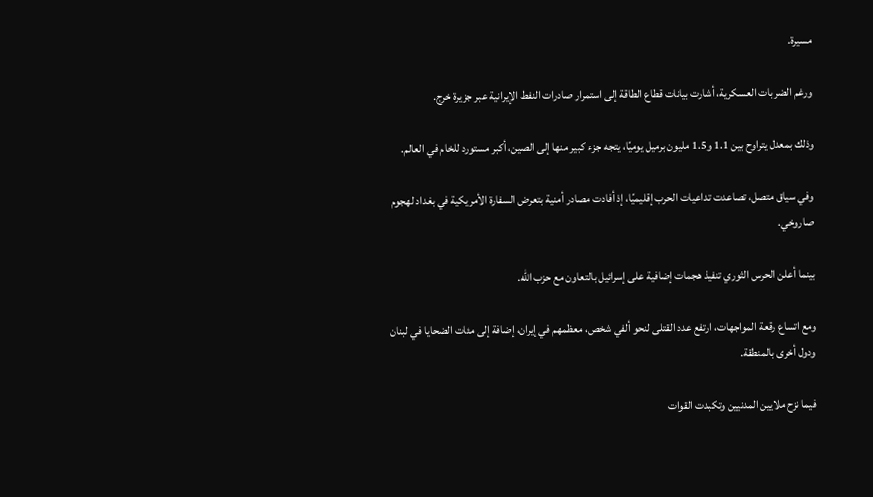مسيرة.

ورغم الضربات العسكرية، أشارت بيانات قطاع الطاقة إلى استمرار صادرات النفط الإيرانية عبر جزيرة خرج.

وذلك بمعدل يتراوح بين 1.1 و1.5 مليون برميل يوميًا، يتجه جزء كبير منها إلى الصين، أكبر مستورد للخام في العالم.

وفي سياق متصل، تصاعدت تداعيات الحرب إقليميًا، إذ أفادت مصادر أمنية بتعرض السفارة الأمريكية في بغداد لهجوم صاروخي.

بينما أعلن الحرس الثوري تنفيذ هجمات إضافية على إسرائيل بالتعاون مع حزب الله.

ومع اتساع رقعة المواجهات، ارتفع عدد القتلى لنحو ألفي شخص، معظمهم في إيران، إضافة إلى مئات الضحايا في لبنان ودول أخرى بالمنطقة.

فيما نزح ملايين المدنيين وتكبدت القوات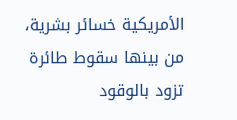الأمريكية خسائر بشرية، من بينها سقوط طائرة تزود بالوقود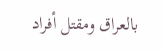بالعراق ومقتل أفراد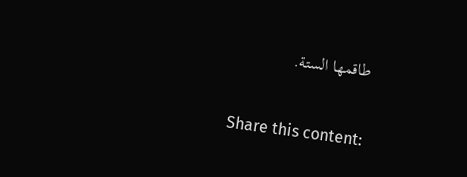طاقمها الستة.

Share this content: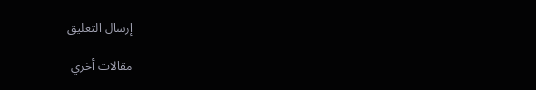إرسال التعليق

مقالات أخري